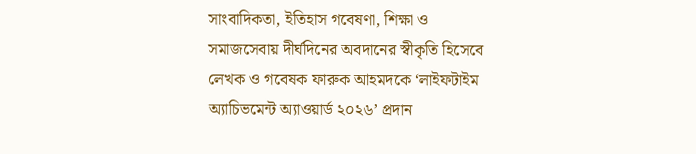সাংবাদিকতা, ইতিহাস গবেষণা, শিক্ষা ও সমাজসেবায় দীর্ঘদিনের অবদানের স্বীকৃতি হিসেবে লেখক ও গবেষক ফারুক আহমদকে ‘লাইফটাইম অ্যাচিভমেন্ট অ্যাওয়ার্ড ২০২৬’ প্রদান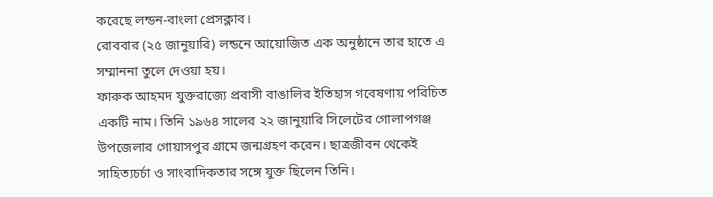করেছে লন্ডন-বাংলা প্রেসক্লাব।
রোববার (২৫ জানুয়ারি) লন্ডনে আয়োজিত এক অনুষ্ঠানে তার হাতে এ সম্মাননা তুলে দেওয়া হয়।
ফারুক আহমদ যুক্তরাজ্যে প্রবাসী বাঙালির ইতিহাস গবেষণায় পরিচিত একটি নাম। তিনি ১৯৬৪ সালের ২২ জানুয়ারি সিলেটের গোলাপগঞ্জ উপজেলার গোয়াসপুর গ্রামে জন্মগ্রহণ করেন। ছাত্রজীবন থেকেই সাহিত্যচর্চা ও সাংবাদিকতার সঙ্গে যুক্ত ছিলেন তিনি।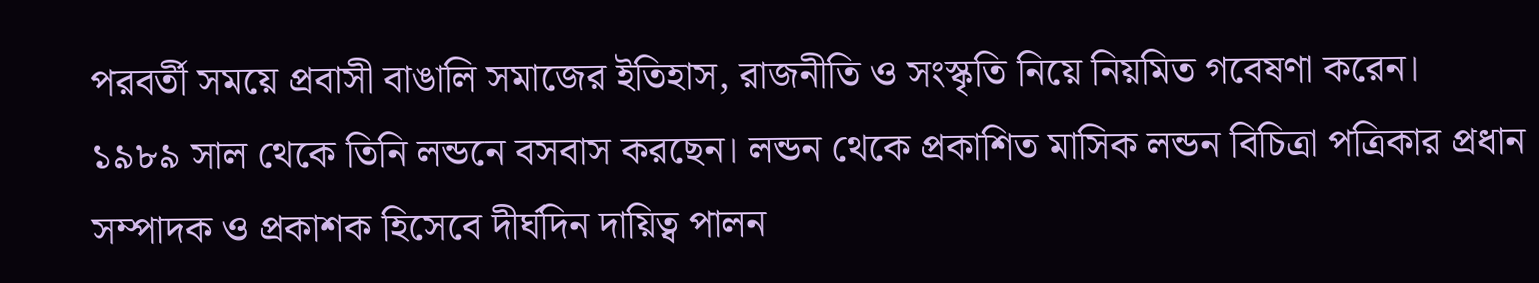পরবর্তী সময়ে প্রবাসী বাঙালি সমাজের ইতিহাস, রাজনীতি ও সংস্কৃতি নিয়ে নিয়মিত গবেষণা করেন।
১৯৮৯ সাল থেকে তিনি লন্ডনে বসবাস করছেন। লন্ডন থেকে প্রকাশিত মাসিক লন্ডন বিচিত্রা পত্রিকার প্রধান সম্পাদক ও প্রকাশক হিসেবে দীর্ঘদিন দায়িত্ব পালন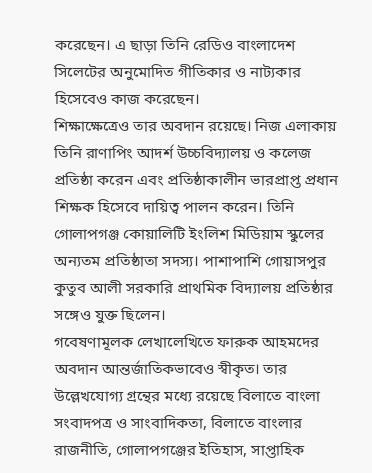করেছেন। এ ছাড়া তিনি রেডিও বাংলাদেশ সিলেটের অনুমোদিত গীতিকার ও নাট্যকার হিসেবেও কাজ করেছেন।
শিক্ষাক্ষেত্রেও তার অবদান রয়েছে। নিজ এলাকায় তিনি রাণাপিং আদর্শ উচ্চবিদ্যালয় ও কলেজ প্রতিষ্ঠা করেন এবং প্রতিষ্ঠাকালীন ভারপ্রাপ্ত প্রধান শিক্ষক হিসেবে দায়িত্ব পালন করেন। তিনি গোলাপগঞ্জ কোয়ালিটি ইংলিশ মিডিয়াম স্কুলের অন্যতম প্রতিষ্ঠাতা সদস্য। পাশাপাশি গোয়াসপুর কুতুব আলী সরকারি প্রাথমিক বিদ্যালয় প্রতিষ্ঠার সঙ্গেও যুক্ত ছিলেন।
গবেষণামূলক লেখালেখিতে ফারুক আহমদের অবদান আন্তর্জাতিকভাবেও স্বীকৃত। তার উল্লেখযোগ্য গ্রন্থের মধ্যে রয়েছে বিলাতে বাংলা সংবাদপত্র ও সাংবাদিকতা, বিলাতে বাংলার রাজনীতি, গোলাপগঞ্জের ইতিহাস, সাপ্তাহিক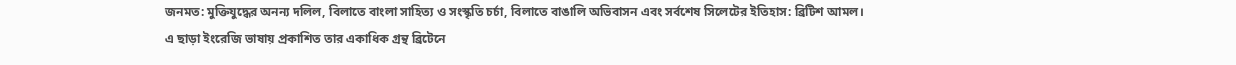জনমত: মুক্তিযুদ্ধের অনন্য দলিল, বিলাতে বাংলা সাহিত্য ও সংস্কৃতি চর্চা, বিলাতে বাঙালি অভিবাসন এবং সর্বশেষ সিলেটের ইতিহাস: ব্রিটিশ আমল।
এ ছাড়া ইংরেজি ভাষায় প্রকাশিত তার একাধিক গ্রন্থ ব্রিটেনে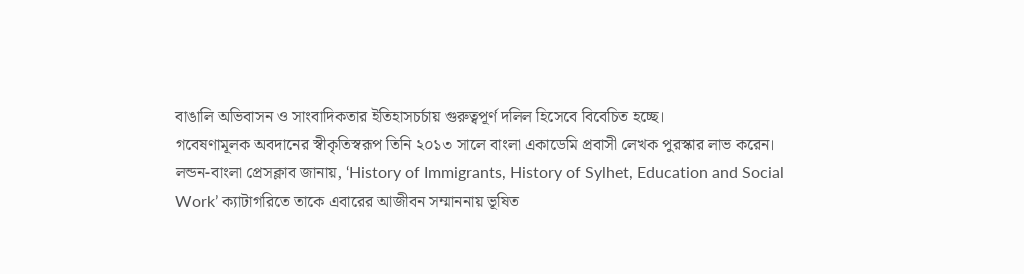বাঙালি অভিবাসন ও সাংবাদিকতার ইতিহাসচর্চায় গুরুত্বপূর্ণ দলিল হিসেবে বিবেচিত হচ্ছে।
গবেষণামূলক অবদানের স্বীকৃতিস্বরূপ তিনি ২০১৩ সালে বাংলা একাডেমি প্রবাসী লেখক পুরস্কার লাভ করেন।
লন্ডন-বাংলা প্রেসক্লাব জানায়, ‘History of Immigrants, History of Sylhet, Education and Social Work’ ক্যাটাগরিতে তাকে এবারের আজীবন সম্মাননায় ভূষিত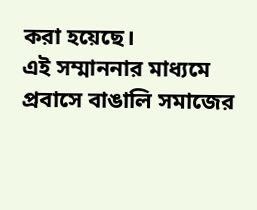করা হয়েছে।
এই সম্মাননার মাধ্যমে প্রবাসে বাঙালি সমাজের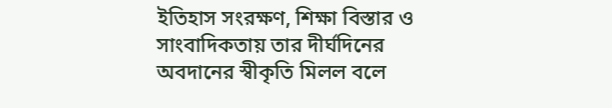ইতিহাস সংরক্ষণ, শিক্ষা বিস্তার ও সাংবাদিকতায় তার দীর্ঘদিনের অবদানের স্বীকৃতি মিলল বলে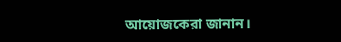আয়োজকেরা জানান।